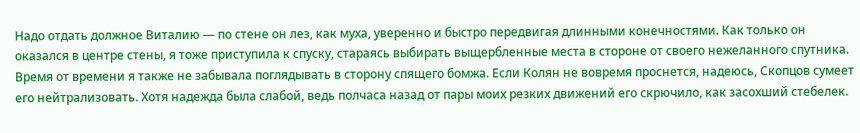Надо отдать должное Виталию — по стене он лез, как муха, уверенно и быстро передвигая длинными конечностями. Как только он оказался в центре стены, я тоже приступила к спуску, стараясь выбирать выщербленные места в стороне от своего нежеланного спутника. Время от времени я также не забывала поглядывать в сторону спящего бомжа. Если Колян не вовремя проснется, надеюсь, Скопцов сумеет его нейтрализовать. Хотя надежда была слабой, ведь полчаса назад от пары моих резких движений его скрючило, как засохший стебелек.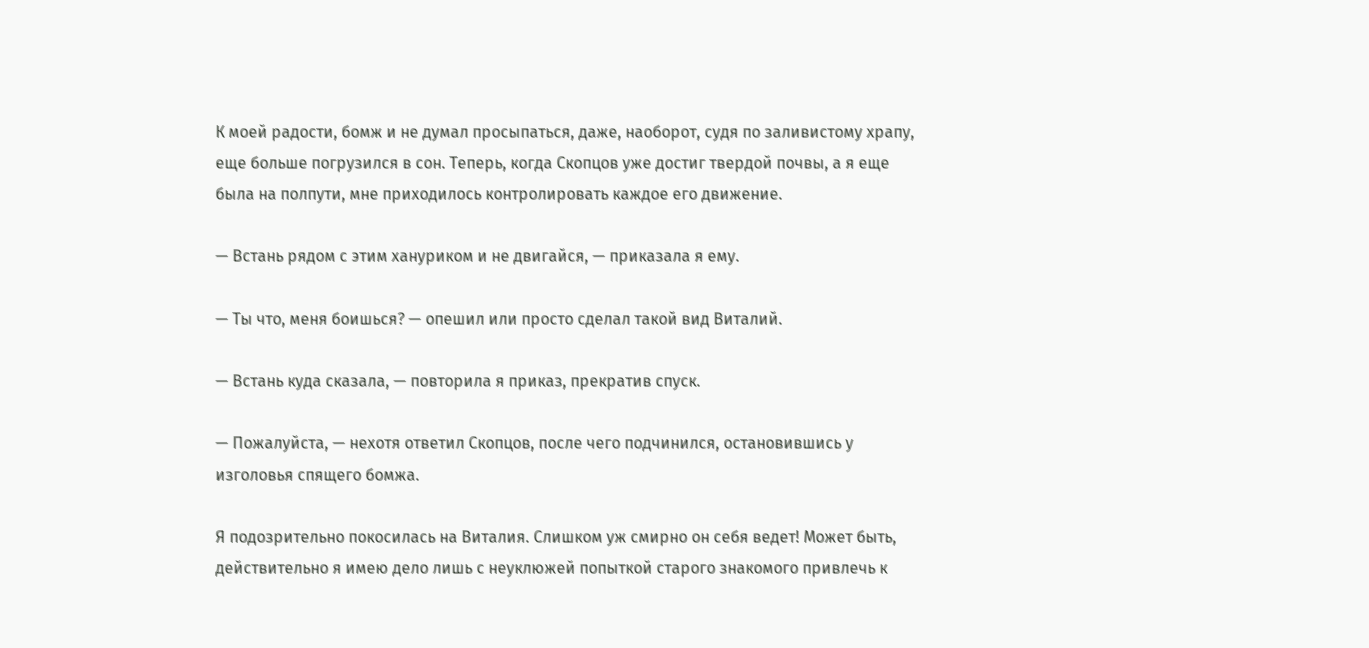К моей радости, бомж и не думал просыпаться, даже, наоборот, судя по заливистому храпу, еще больше погрузился в сон. Теперь, когда Скопцов уже достиг твердой почвы, а я еще была на полпути, мне приходилось контролировать каждое его движение.

— Встань рядом с этим хануриком и не двигайся, — приказала я ему.

— Ты что, меня боишься? — опешил или просто сделал такой вид Виталий.

— Встань куда сказала, — повторила я приказ, прекратив спуск.

— Пожалуйста, — нехотя ответил Скопцов, после чего подчинился, остановившись у изголовья спящего бомжа.

Я подозрительно покосилась на Виталия. Слишком уж смирно он себя ведет! Может быть, действительно я имею дело лишь с неуклюжей попыткой старого знакомого привлечь к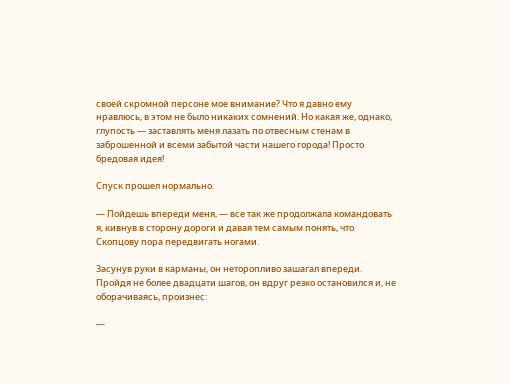своей скромной персоне мое внимание? Что я давно ему нравлюсь, в этом не было никаких сомнений. Но какая же, однако, глупость — заставлять меня лазать по отвесным стенам в заброшенной и всеми забытой части нашего города! Просто бредовая идея!

Спуск прошел нормально.

— Пойдешь впереди меня, — все так же продолжала командовать я, кивнув в сторону дороги и давая тем самым понять, что Скопцову пора передвигать ногами.

Засунув руки в карманы, он неторопливо зашагал впереди. Пройдя не более двадцати шагов, он вдруг резко остановился и, не оборачиваясь, произнес:

—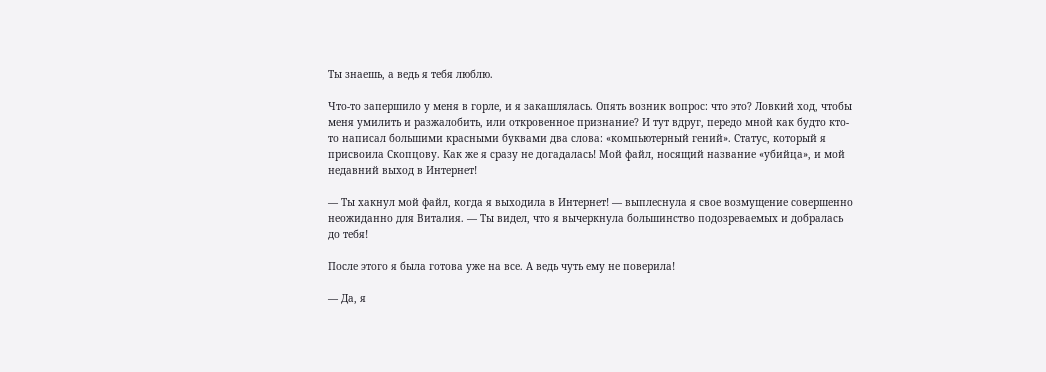Ты знаешь, а ведь я тебя люблю.

Что-то запершило у меня в горле, и я закашлялась. Опять возник вопрос: что это? Ловкий ход, чтобы меня умилить и разжалобить, или откровенное признание? И тут вдруг, передо мной как будто кто-то написал большими красными буквами два слова: «компьютерный гений». Статус, который я присвоила Скопцову. Как же я сразу не догадалась! Мой файл, носящий название «убийца», и мой недавний выход в Интернет!

— Ты хакнул мой файл, когда я выходила в Интернет! — выплеснула я свое возмущение совершенно неожиданно для Виталия. — Ты видел, что я вычеркнула большинство подозреваемых и добралась до тебя!

После этого я была готова уже на все. А ведь чуть ему не поверила!

— Да, я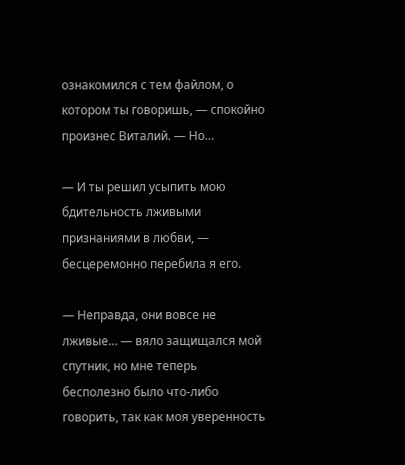ознакомился с тем файлом, о котором ты говоришь, — спокойно произнес Виталий. — Но…

— И ты решил усыпить мою бдительность лживыми признаниями в любви, — бесцеремонно перебила я его.

— Неправда, они вовсе не лживые… — вяло защищался мой спутник, но мне теперь бесполезно было что-либо говорить, так как моя уверенность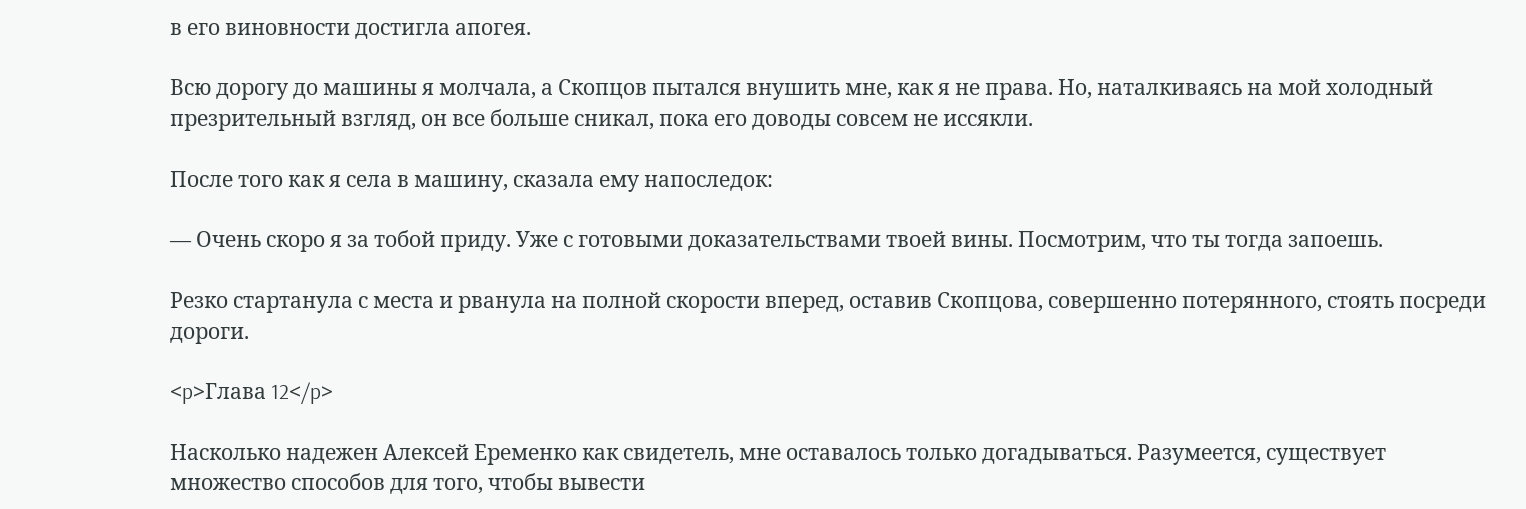в его виновности достигла апогея.

Всю дорогу до машины я молчала, а Скопцов пытался внушить мне, как я не права. Но, наталкиваясь на мой холодный презрительный взгляд, он все больше сникал, пока его доводы совсем не иссякли.

После того как я села в машину, сказала ему напоследок:

— Очень скоро я за тобой приду. Уже с готовыми доказательствами твоей вины. Посмотрим, что ты тогда запоешь.

Резко стартанула с места и рванула на полной скорости вперед, оставив Скопцова, совершенно потерянного, стоять посреди дороги.

<p>Глава 12</p>

Насколько надежен Алексей Еременко как свидетель, мне оставалось только догадываться. Разумеется, существует множество способов для того, чтобы вывести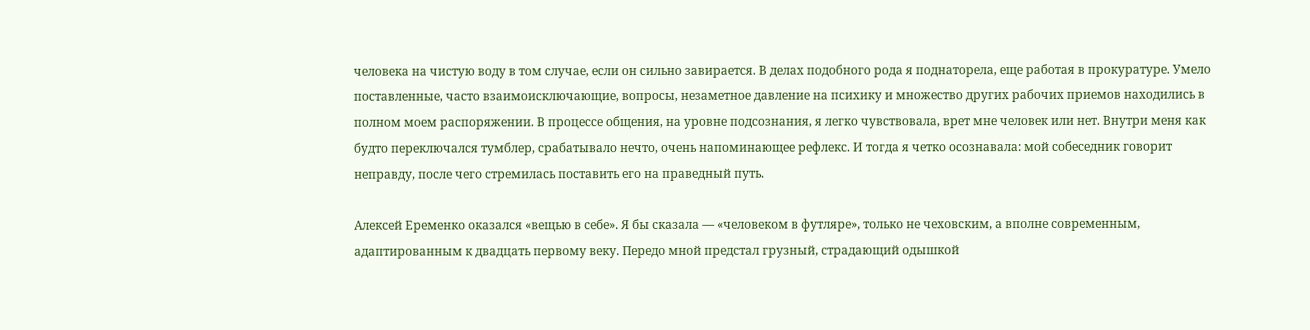человека на чистую воду в том случае, если он сильно завирается. В делах подобного рода я поднаторела, еще работая в прокуратуре. Умело поставленные, часто взаимоисключающие, вопросы, незаметное давление на психику и множество других рабочих приемов находились в полном моем распоряжении. В процессе общения, на уровне подсознания, я легко чувствовала, врет мне человек или нет. Внутри меня как будто переключался тумблер, срабатывало нечто, очень напоминающее рефлекс. И тогда я четко осознавала: мой собеседник говорит неправду, после чего стремилась поставить его на праведный путь.

Алексей Еременко оказался «вещью в себе». Я бы сказала — «человеком в футляре», только не чеховским, а вполне современным, адаптированным к двадцать первому веку. Передо мной предстал грузный, страдающий одышкой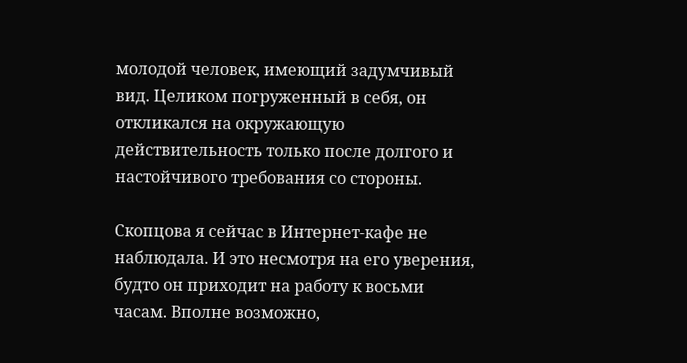молодой человек, имеющий задумчивый вид. Целиком погруженный в себя, он откликался на окружающую действительность только после долгого и настойчивого требования со стороны.

Скопцова я сейчас в Интернет-кафе не наблюдала. И это несмотря на его уверения, будто он приходит на работу к восьми часам. Вполне возможно,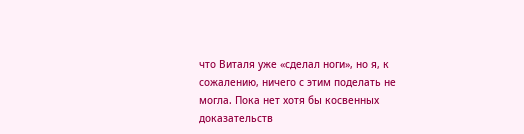что Виталя уже «сделал ноги», но я, к сожалению, ничего с этим поделать не могла. Пока нет хотя бы косвенных доказательств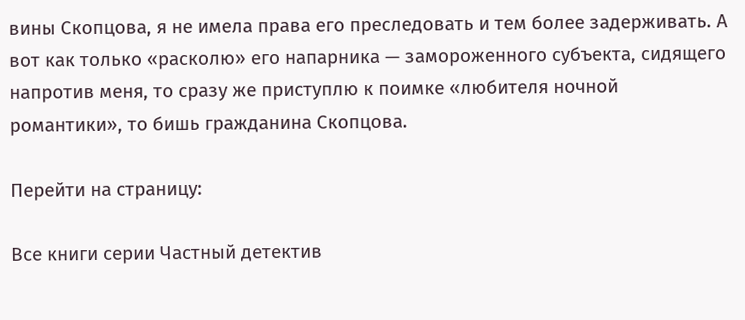вины Скопцова, я не имела права его преследовать и тем более задерживать. А вот как только «расколю» его напарника — замороженного субъекта, сидящего напротив меня, то сразу же приступлю к поимке «любителя ночной романтики», то бишь гражданина Скопцова.

Перейти на страницу:

Все книги серии Частный детектив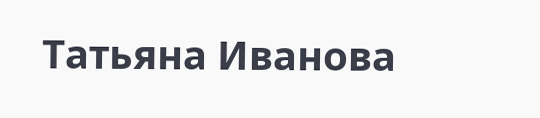Татьяна Иванова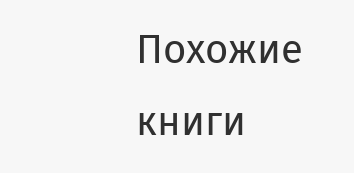Похожие книги